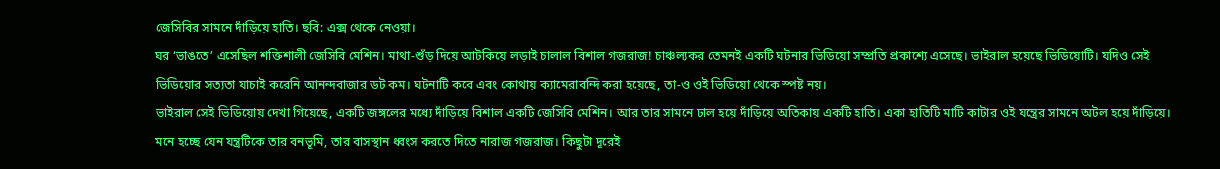জেসিবির সামনে দাঁড়িয়ে হাতি। ছবি: এক্স থেকে নেওয়া।
ঘর ‘ভাঙতে’ এসেছিল শক্তিশালী জেসিবি মেশিন। মাথা-শুঁড় দিয়ে আটকিয়ে লড়াই চালাল বিশাল গজরাজ! চাঞ্চল্যকর তেমনই একটি ঘটনার ভিডিয়ো সম্প্রতি প্রকাশ্যে এসেছে। ভাইরাল হয়েছে ভিডিয়োটি। যদিও সেই ভিডিয়োর সত্যতা যাচাই করেনি আনন্দবাজার ডট কম। ঘটনাটি কবে এবং কোথায় ক্যামেরাবন্দি করা হয়েছে, তা-ও ওই ভিডিয়ো থেকে স্পষ্ট নয়।
ভাইরাল সেই ভিডিয়োয় দেখা গিয়েছে, একটি জঙ্গলের মধ্যে দাঁড়িয়ে বিশাল একটি জেসিবি মেশিন। আর তার সামনে ঢাল হয়ে দাঁড়িয়ে অতিকায় একটি হাতি। একা হাতিটি মাটি কাটার ওই যন্ত্রের সামনে অটল হয়ে দাঁড়িয়ে। মনে হচ্ছে যেন যন্ত্রটিকে তার বনভূমি, তার বাসস্থান ধ্বংস করতে দিতে নারাজ গজরাজ। কিছুটা দূরেই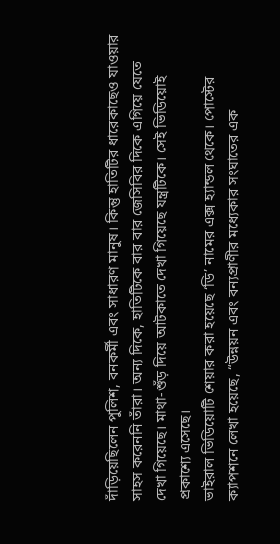দাঁড়িয়েছিলেন পুলিশ, বনকর্মী এবং সাধারণ মানুষ। কিন্তু হাতিটির ধারেকাছেও যাওয়ার সাহস করেননি তাঁরা। অন্য দিকে, হাতিটিকে বার বার জেসিবির দিকে এগিয়ে যেতে দেখা গিয়েছে। মাথা-শুঁড় দিয়ে আটকাতে দেখা গিয়েছে যন্ত্রটিকে। সেই ভিডিয়োই প্রকাশ্যে এসেছে।
ভাইরাল ভিডিয়োটি শেয়ার করা হয়েছে ‘ডি’ নামের এক্স হ্যান্ডল থেকে। পোস্টের ক্যাপশনে লেখা হয়েছে, “উন্নয়ন এবং বন্যপ্রাণীর মধ্যেকার সংঘাতের এক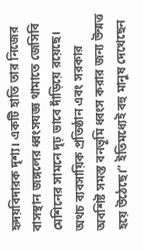হৃদয়বিদারক দৃশ্য। একটি হাতি তার নিজের বাসস্থান জঙ্গলের ধ্বংসযজ্ঞ থামাতে জেসিবি মেশিনের সামনে দৃঢ় ভাবে দাঁড়িয়ে রয়েছে। অথচ ব্যবসায়িক প্রতিষ্ঠান এবং সরকার অবশিষ্ট সমস্ত বনভূমি ধ্বংস করার জন্য উন্মত্ত হয়ে উঠেছে।” ইতিমধ্যেই বহু মানুষ দেখেছেন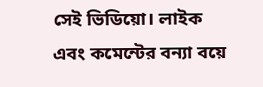সেই ভিডিয়ো। লাইক এবং কমেন্টের বন্যা বয়ে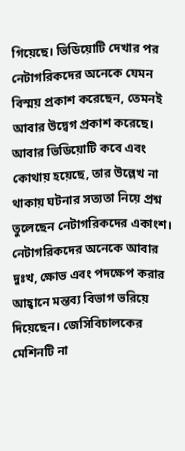গিয়েছে। ভিডিয়োটি দেখার পর নেটাগরিকদের অনেকে যেমন বিস্ময় প্রকাশ করেছেন, তেমনই আবার উদ্বেগ প্রকাশ করেছে। আবার ভিডিয়োটি কবে এবং কোথায় হয়েছে, তার উল্লেখ না থাকায় ঘটনার সত্যতা নিয়ে প্রশ্ন তুলেছেন নেটাগরিকদের একাংশ। নেটাগরিকদের অনেকে আবার দুঃখ, ক্ষোভ এবং পদক্ষেপ করার আহ্বানে মন্তব্য বিভাগ ভরিয়ে দিয়েছেন। জেসিবিচালকের মেশিনটি না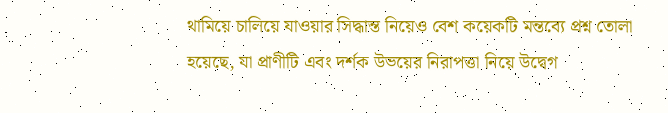থামিয়ে চালিয়ে যাওয়ার সিদ্ধান্ত নিয়েও বেশ কয়েকটি মন্তব্যে প্রশ্ন তোলা হয়েছে, যা প্রাণীটি এবং দর্শক উভয়ের নিরাপত্তা নিয়ে উদ্বেগ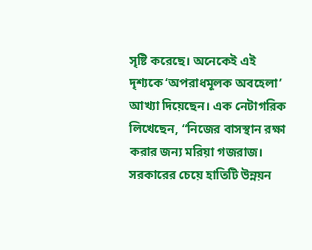সৃষ্টি করেছে। অনেকেই এই দৃশ্যকে ‘অপরাধমূলক অবহেলা’ আখ্যা দিয়েছেন। এক নেটাগরিক লিখেছেন, “নিজের বাসস্থান রক্ষা করার জন্য মরিয়া গজরাজ। সরকারের চেয়ে হাতিটি উন্নয়ন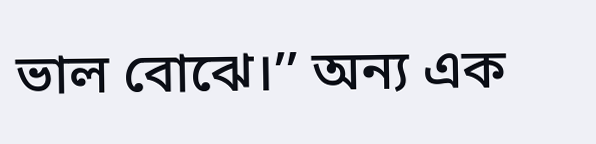ভাল বোঝে।’’ অন্য এক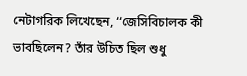নেটাগরিক লিখেছেন, ‘‘জেসিবিচালক কী ভাবছিলেন? তাঁর উচিত ছিল শুধু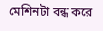মেশিনটা বন্ধ করে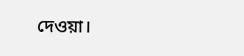দেওয়া।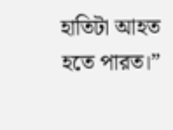হাতিটা আহত হতে পারত।”